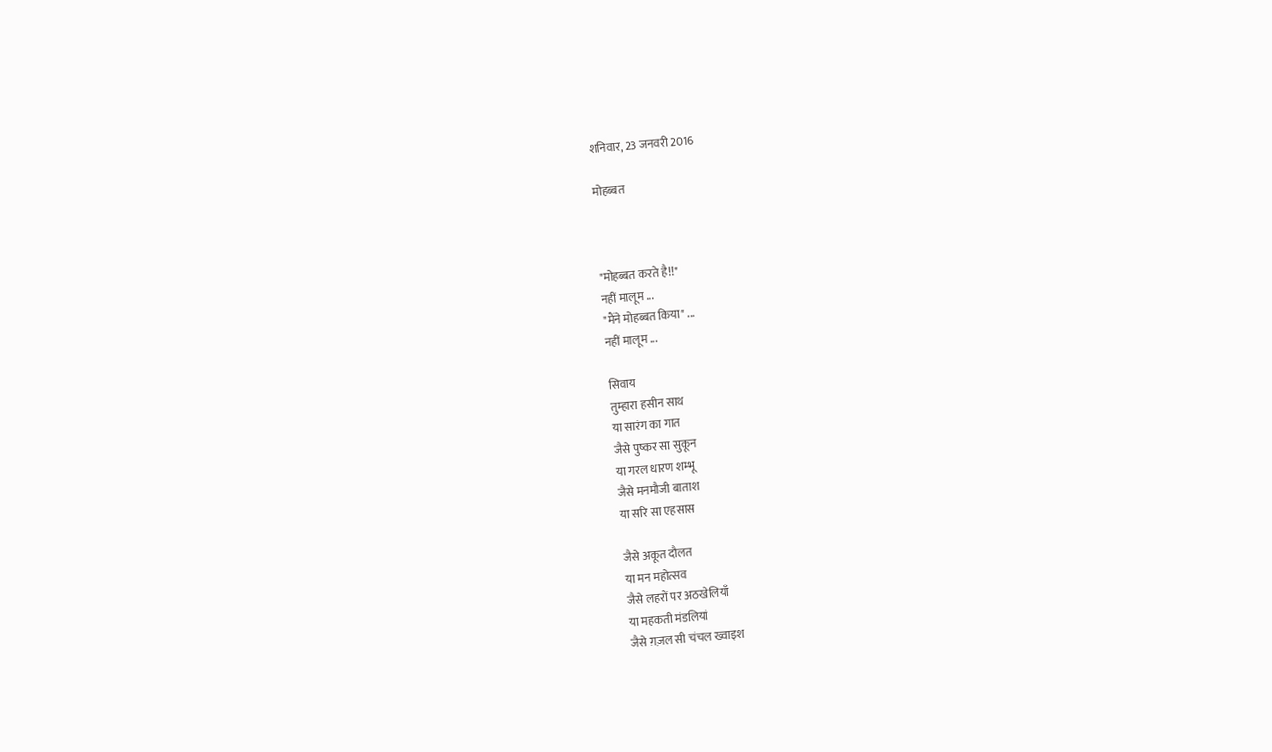शनिवार, 23 जनवरी 2016

मोहब्बत



"मोहब्बत करते है!!"
नहीं मालूम ...
"मैंने मोहब्बत किया" ...
नहीं मालूम ...

सिवाय
तुम्हारा हसीन साथ
या सारंग का गात
जैसे पुष्कर सा सुकून
या गरल धारण शम्भू
जैसे मनमौजी बाताश
या सरि सा एहसास

जैसे अकूत दौलत
या मन महोत्सव
जैसे लहरों पर अठखेलियाँ
या महकती मंडलियां
जैसे ग़ज़ल सी चंचल ख्वाइश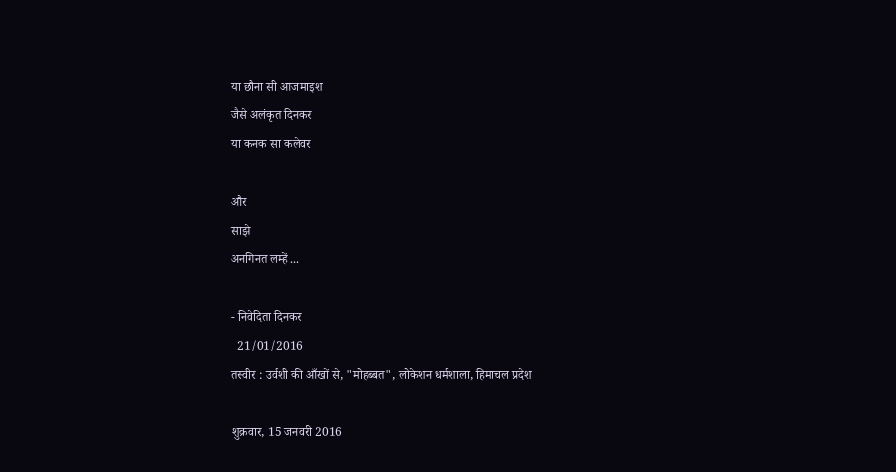या छौना सी आजमाइश
जैसे अलंकृत दिनकर
या कनक सा कलेवर

और
साझे
अनगिनत लम्हें ...

- निवेदिता दिनकर
  21/01/2016
तस्वीर : उर्वशी की आँखों से, "मोहब्बत", लोकेशन धर्मशाला, हिमाचल प्रदेश

शुक्रवार, 15 जनवरी 2016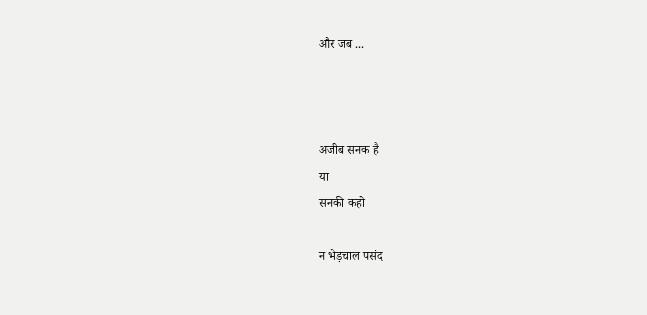और जब ...



अजीब सनक है
या
सनकी कहो

न भेड़चाल पसंद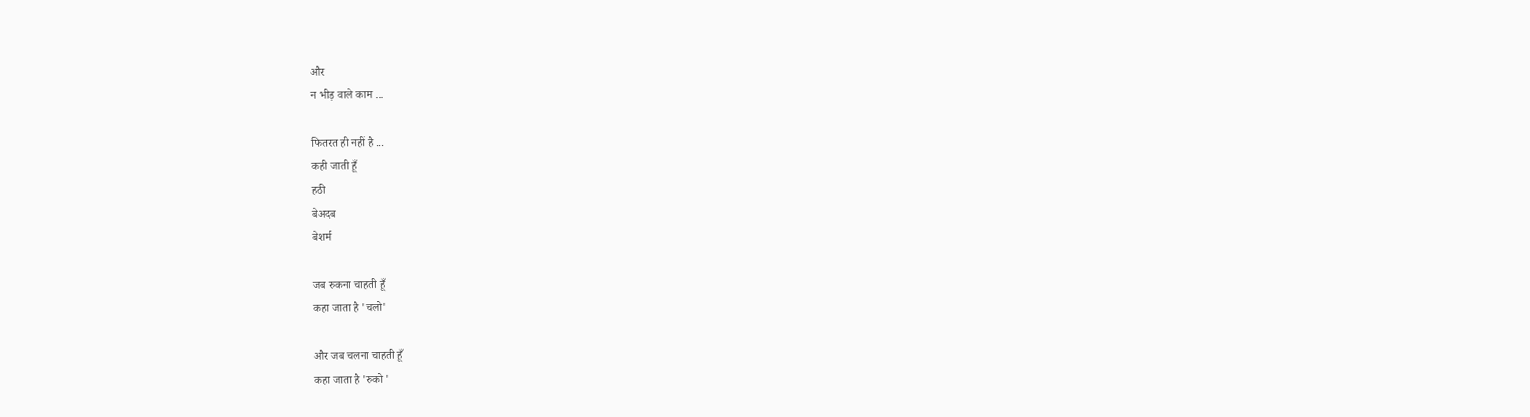और
न भीड़ वाले काम ...

फितरत ही नहीं है ...
कही जाती हूँ
हठी
बेअदब
बेशर्म

जब रुकना चाहती हूँ
कहा जाता है 'चलो'

और जब चलना चाहती हूँ
कहा जाता है 'रुको '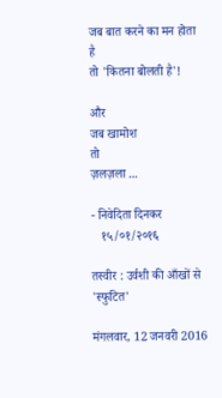जब बात करने का मन होता है
तो 'कितना बोलती है'!

और
जब खामोश
तो
ज़लज़ला ...

- निवेदिता दिनकर
   १५/०१/२०१६

तस्वीर : उर्वशी की आँखों से 'स्फुटित'

मंगलवार, 12 जनवरी 2016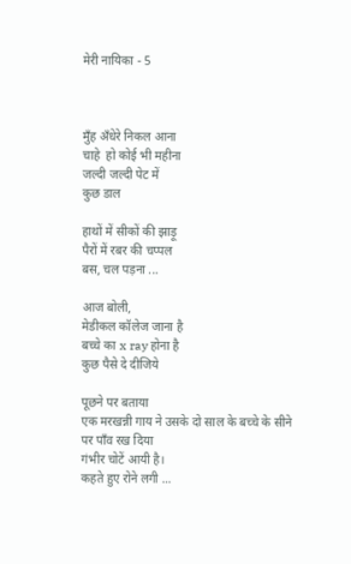मेरी नायिका - 5



मुँह अँधेरे निकल आना
चाहे  हो कोई भी महीना
जल्दी जल्दी पेट में
कुछ डाल

हाथों में सीकों की झाड़ू
पैरों में रबर की चप्पल
बस, चल पड़ना ...

आज बोली,
मेडीकल कॉलेज जाना है
बच्चे का x ray होना है
कुछ पैसे दे दीजिये

पूछने पर बताया
एक मरखन्नी गाय ने उसके दो साल के बच्चे के सीने पर पाँव रख दिया
गंभीर चोटें आयी है।
कहते हुए रोने लगी ...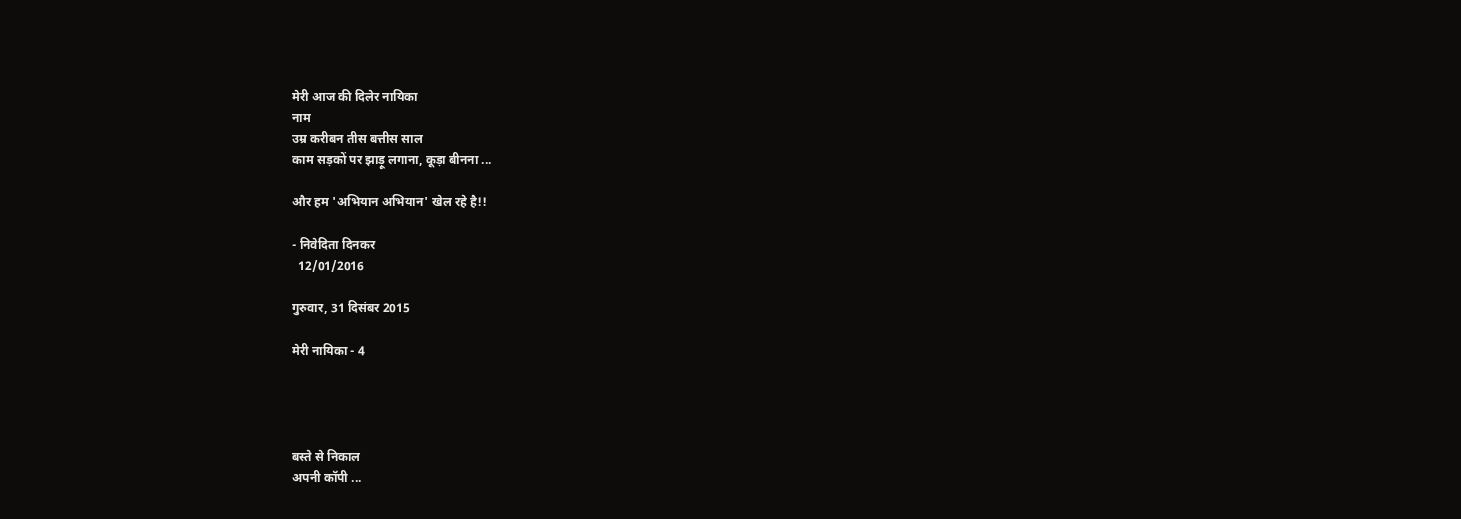मेरी आज की दिलेर नायिका
नाम
उम्र करीबन तीस बत्तीस साल
काम सड़कों पर झाड़ू लगाना, कूड़ा बीनना ...

और हम 'अभियान अभियान' खेल रहे है!!

- निवेदिता दिनकर
  12/01/2016

गुरुवार, 31 दिसंबर 2015

मेरी नायिका - 4




बस्ते से निकाल
अपनी कॉपी ...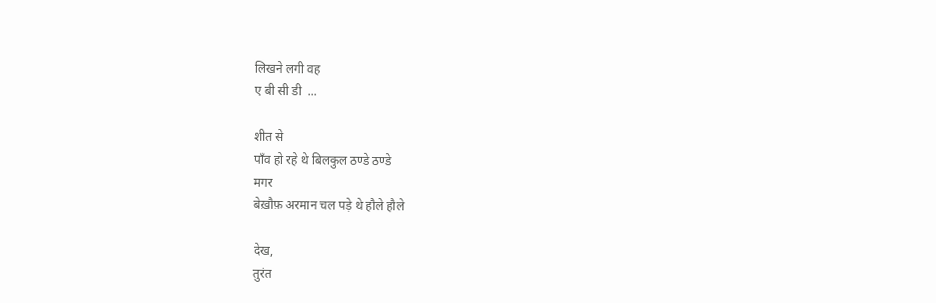लिखने लगी वह
ए बी सी डी  ...

शीत से
पाँव हो रहे थे बिलकुल ठण्डे ठण्डे
मगर
बेख़ौफ़ अरमान चल पड़े थे हौले हौले

देख,
तुरंत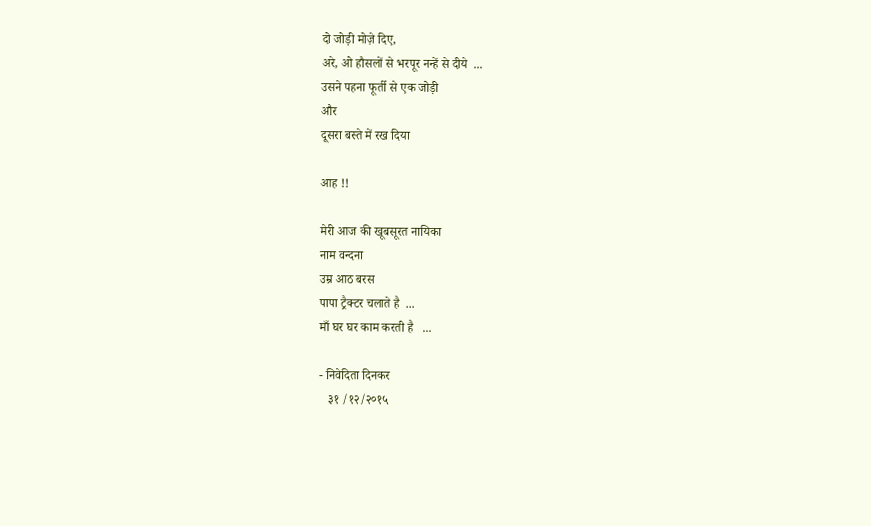दो जोड़ी मोज़े दिए,
अरे, ओ हौसलों से भरपूर नन्हें से दीये  ...
उसने पहना फूर्ती से एक जोड़ी
और
दूसरा बस्ते में रख दिया

आह !!

मेरी आज की खूबसूरत नायिका
नाम वन्दना
उम्र आठ बरस
पापा ट्रैक्टर चलाते है  ...
माँ घर घर काम करती है   ...

- निवेदिता दिनकर
   ३१ /१२/२०१५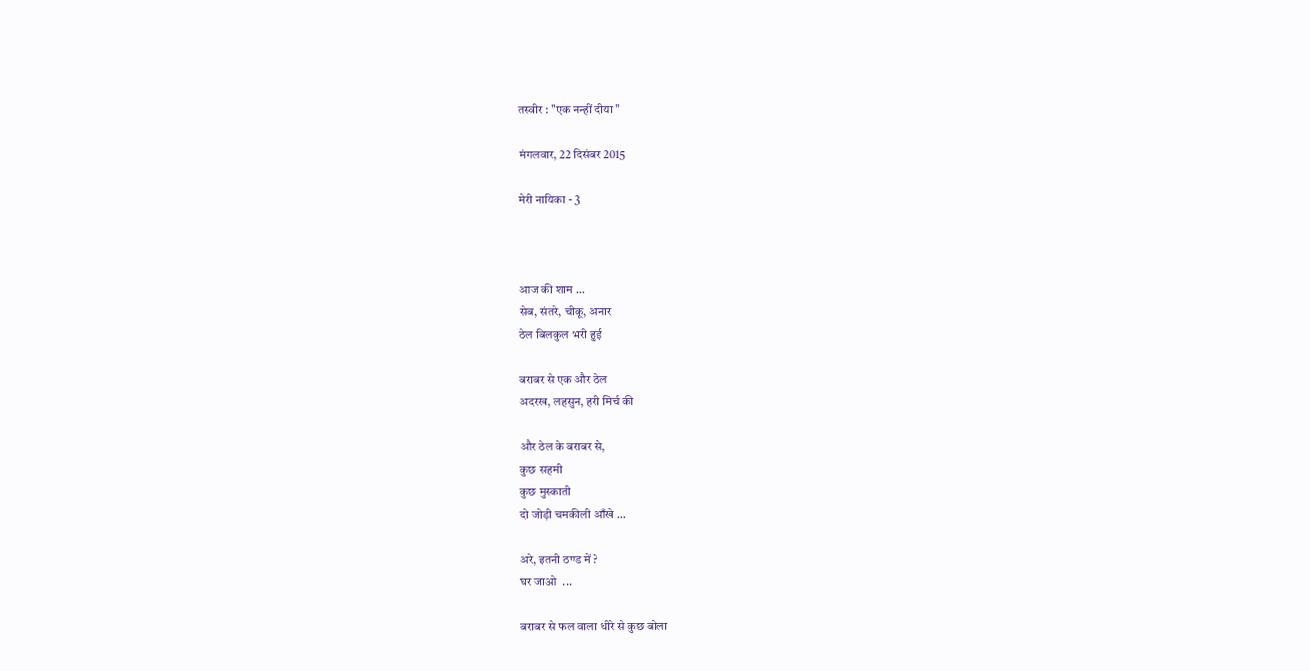तस्वीर : "एक नन्हीं दीया "

मंगलवार, 22 दिसंबर 2015

मेरी नायिका - 3



आज की शाम ...
सेब, संतरे, चीकू, अनार
ठेल बिलकुल भरी हुई

बराबर से एक और ठेल
अदरख, लहसुन, हरी मिर्च की

और ठेल के बराबर से,
कुछ सहमी
कुछ मुस्काती
दो जोड़ी चमकीली आँखे ...

अरे, इतनी ठण्ड में ?
घर जाओ  ...

बराबर से फल वाला धीरे से कुछ बोला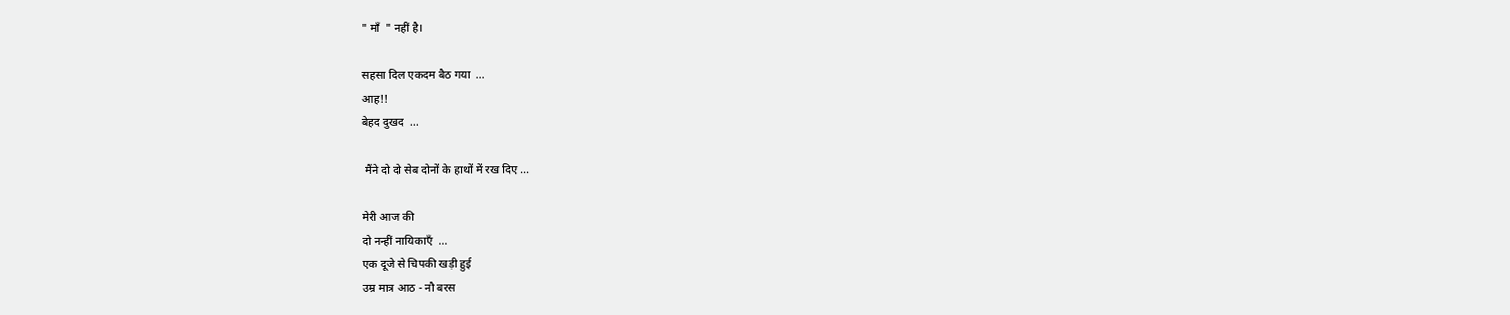" माँ  " नहीं है।

सहसा दिल एकदम बैठ गया  ...
आह!!
बेहद दुखद  ...

 मैंने दो दो सेब दोनों के हाथों में रख दिए ...

मेरी आज की
दो नन्हीं नायिकाएँ  ...
एक दूजे से चिपकी खड़ी हुई
उम्र मात्र आठ - नौ बरस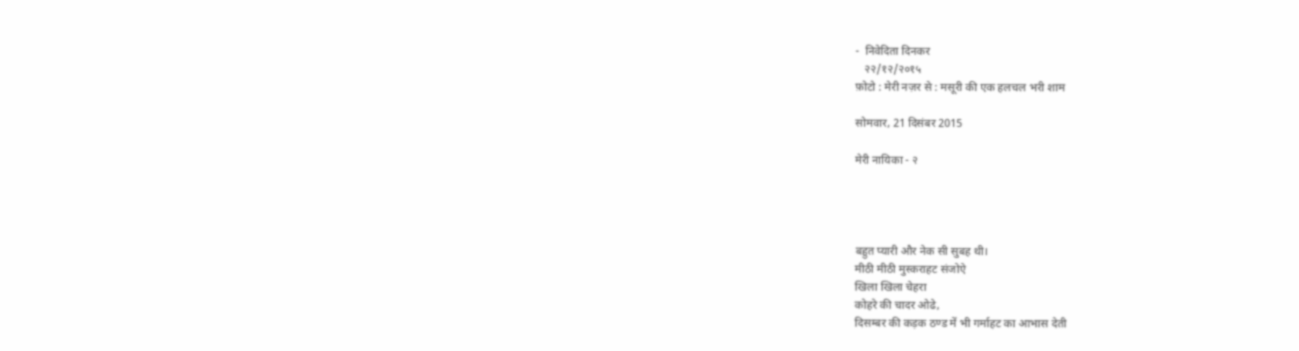-  निवेदिता दिनकर
   २२/१२/२०१५
फ़ोटो : मेरी नज़र से : मसूरी की एक हलचल भरी शाम

सोमवार, 21 दिसंबर 2015

मेरी नायिका - २




बहुत प्यारी और नेक सी सुबह थी।
मीठी मीठी मुस्कराहट संजोऐ
खिला खिला चेहरा
कोहरे की चादर ओढे,
दिसम्बर की कड़क ठण्ड में भी गर्माहट का आभास देती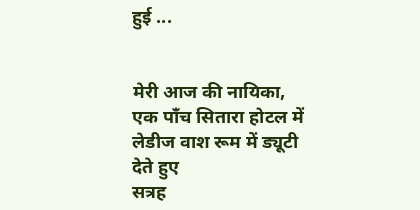हुई ...


मेरी आज की नायिका,
एक पाँच सितारा होटल में लेडीज वाश रूम में ड्यूटी देते हुए
सत्रह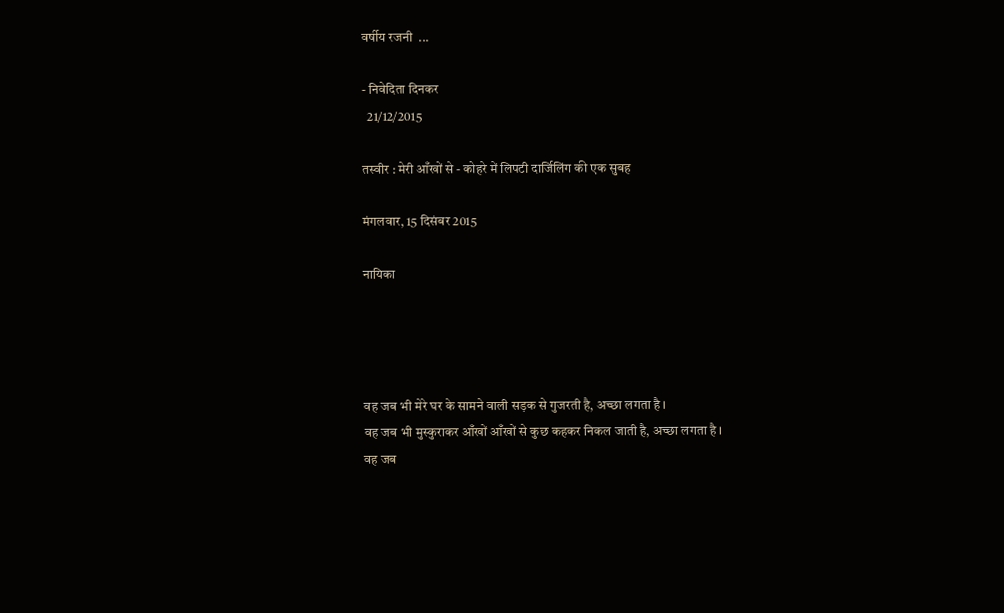वर्षीय रजनी  ...

- निवेदिता दिनकर
  21/12/2015

तस्वीर : मेरी आँखों से - कोहरे में लिपटी दार्जिलिंग की एक सुबह

मंगलवार, 15 दिसंबर 2015

नायिका




वह जब भी मेरे घर के सामने वाली सड़क से गुजरती है, अच्छा लगता है ।
वह जब भी मुस्कुराकर आँखों आँखों से कुछ कहकर निकल जाती है, अच्छा लगता है ।
वह जब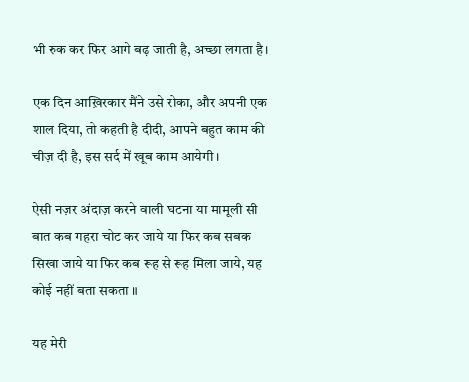भी रुक कर फिर आगे बढ़ जाती है, अच्छा लगता है।

एक दिन आख़िरकार मैंने उसे रोका, और अपनी एक शाल दिया, तो कहती है दीदी, आपने बहुत काम की चीज़ दी है, इस सर्द में खूब काम आयेगी।

ऐसी नज़र अंदाज़ करने वाली घटना या मामूली सी बात कब गहरा चोट कर जाये या फिर कब सबक सिखा जाये या फिर कब रूह से रूह मिला जाये, यह कोई नहीं बता सकता ॥

यह मेरी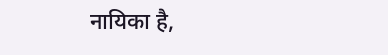नायिका है,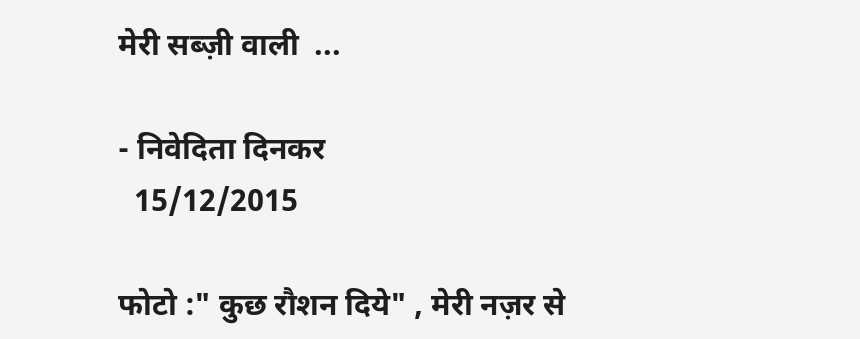मेरी सब्ज़ी वाली  ...

- निवेदिता दिनकर
  15/12/2015

फोटो :" कुछ रौशन दिये" , मेरी नज़र से